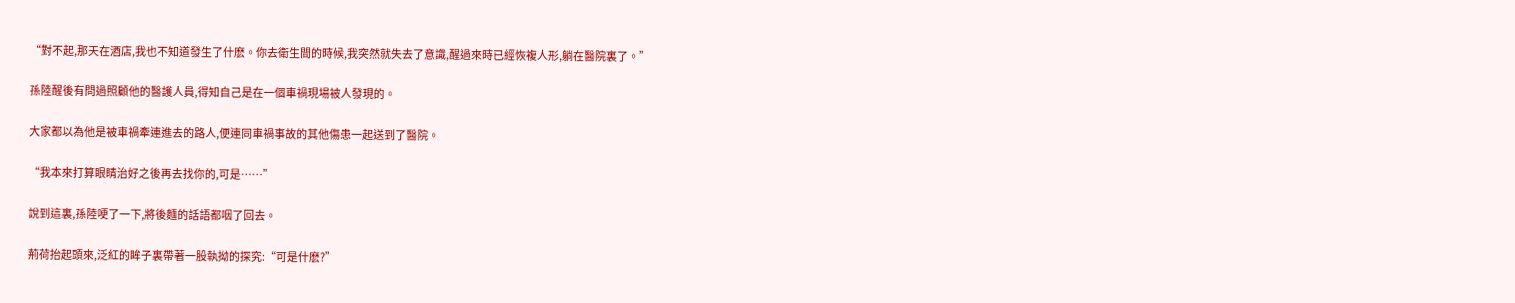“對不起,那天在酒店,我也不知道發生了什麽。你去衛生間的時候,我突然就失去了意識,醒過來時已經恢複人形,躺在醫院裏了。”

孫陸醒後有問過照顧他的醫護人員,得知自己是在一個車禍現場被人發現的。

大家都以為他是被車禍牽連進去的路人,便連同車禍事故的其他傷患一起送到了醫院。

“我本來打算眼睛治好之後再去找你的,可是……”

說到這裏,孫陸哽了一下,將後麵的話語都咽了回去。

荊荷抬起頭來,泛紅的眸子裏帶著一股執拗的探究:“可是什麽?”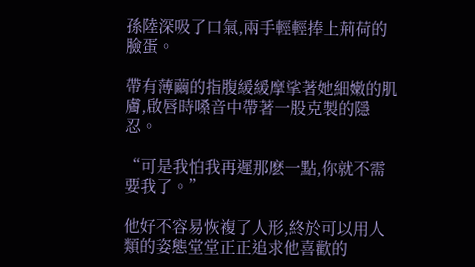孫陸深吸了口氣,兩手輕輕捧上荊荷的臉蛋。

帶有薄繭的指腹緩緩摩挲著她細嫩的肌膚,啟唇時嗓音中帶著一股克製的隱忍。

“可是我怕我再遲那麽一點,你就不需要我了。”

他好不容易恢複了人形,終於可以用人類的姿態堂堂正正追求他喜歡的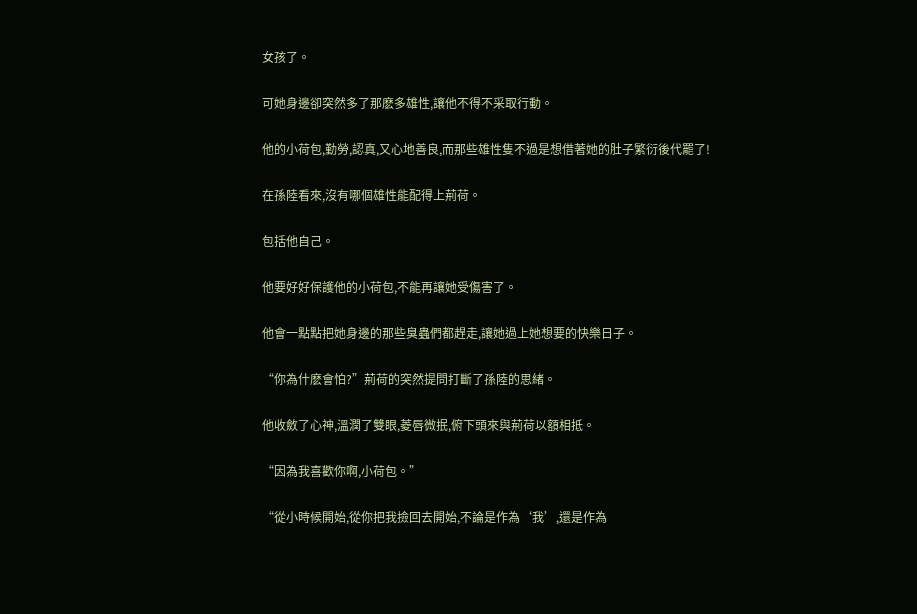女孩了。

可她身邊卻突然多了那麽多雄性,讓他不得不采取行動。

他的小荷包,勤勞,認真,又心地善良,而那些雄性隻不過是想借著她的肚子繁衍後代罷了!

在孫陸看來,沒有哪個雄性能配得上荊荷。

包括他自己。

他要好好保護他的小荷包,不能再讓她受傷害了。

他會一點點把她身邊的那些臭蟲們都趕走,讓她過上她想要的快樂日子。

“你為什麽會怕?”荊荷的突然提問打斷了孫陸的思緒。

他收斂了心神,溫潤了雙眼,菱唇微抿,俯下頭來與荊荷以額相抵。

“因為我喜歡你啊,小荷包。”

“從小時候開始,從你把我撿回去開始,不論是作為‘我’,還是作為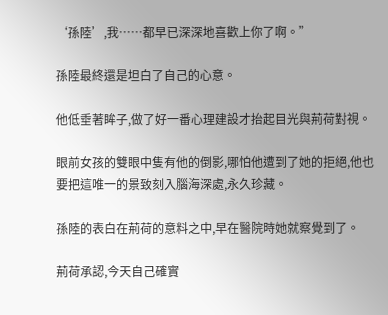‘孫陸’,我……都早已深深地喜歡上你了啊。”

孫陸最終還是坦白了自己的心意。

他低垂著眸子,做了好一番心理建設才抬起目光與荊荷對視。

眼前女孩的雙眼中隻有他的倒影,哪怕他遭到了她的拒絕,他也要把這唯一的景致刻入腦海深處,永久珍藏。

孫陸的表白在荊荷的意料之中,早在醫院時她就察覺到了。

荊荷承認,今天自己確實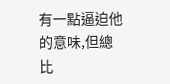有一點逼迫他的意味,但總比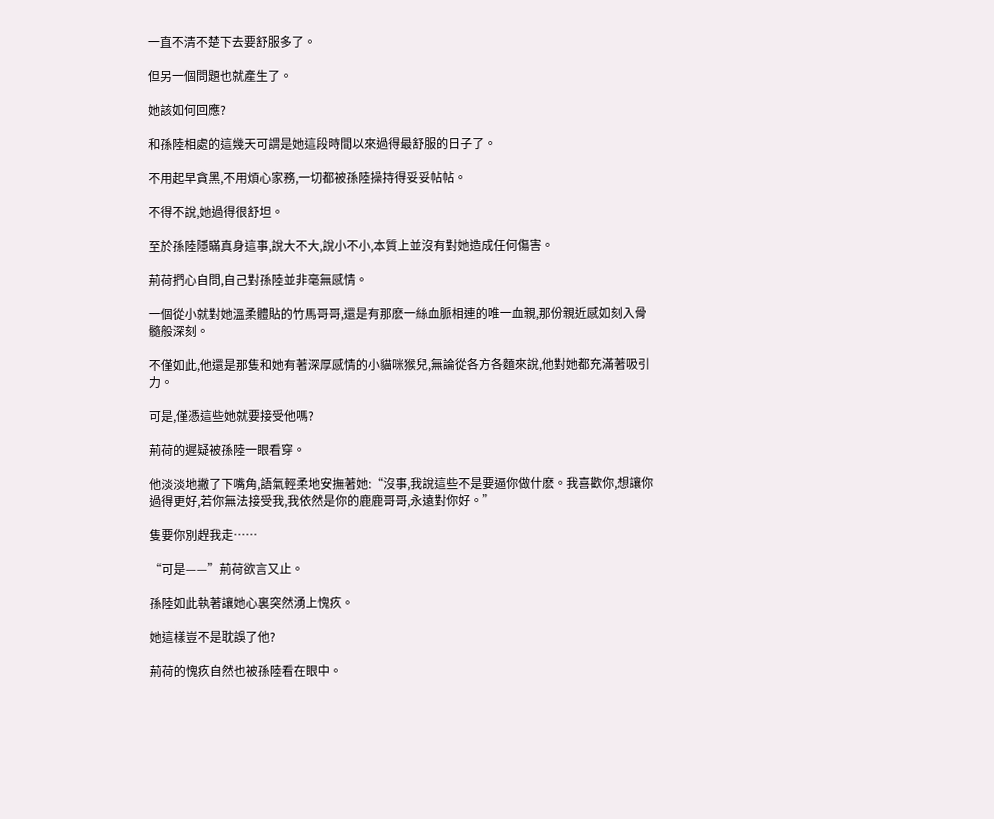一直不清不楚下去要舒服多了。

但另一個問題也就產生了。

她該如何回應?

和孫陸相處的這幾天可謂是她這段時間以來過得最舒服的日子了。

不用起早貪黑,不用煩心家務,一切都被孫陸操持得妥妥帖帖。

不得不說,她過得很舒坦。

至於孫陸隱瞞真身這事,說大不大,說小不小,本質上並沒有對她造成任何傷害。

荊荷捫心自問,自己對孫陸並非毫無感情。

一個從小就對她溫柔體貼的竹馬哥哥,還是有那麽一絲血脈相連的唯一血親,那份親近感如刻入骨髓般深刻。

不僅如此,他還是那隻和她有著深厚感情的小貓咪猴兒,無論從各方各麵來說,他對她都充滿著吸引力。

可是,僅憑這些她就要接受他嗎?

荊荷的遲疑被孫陸一眼看穿。

他淡淡地撇了下嘴角,語氣輕柔地安撫著她:“沒事,我說這些不是要逼你做什麽。我喜歡你,想讓你過得更好,若你無法接受我,我依然是你的鹿鹿哥哥,永遠對你好。”

隻要你別趕我走……

“可是——”荊荷欲言又止。

孫陸如此執著讓她心裏突然湧上愧疚。

她這樣豈不是耽誤了他?

荊荷的愧疚自然也被孫陸看在眼中。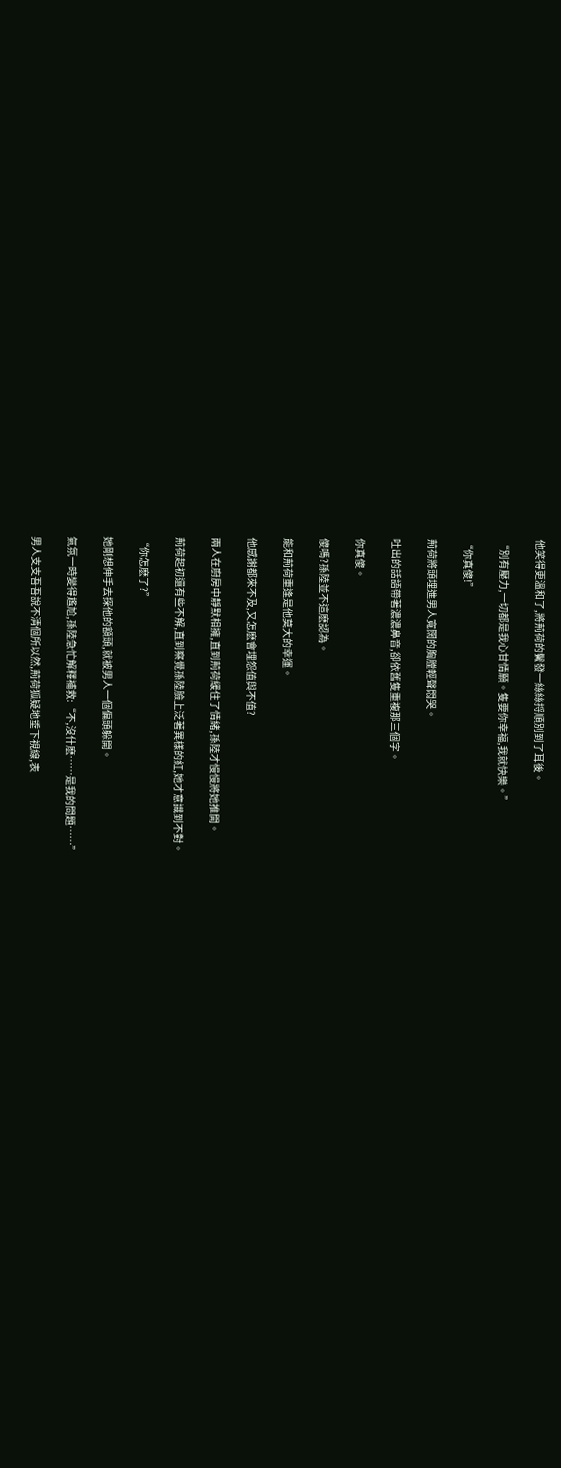他笑得更溫和了,將荊荷的鬢發一絲絲捋順別到了耳後。

“別有壓力,一切都是我心甘情願。隻要你幸福,我就快樂。”

“你真傻!”

荊荷將頭埋進男人寬闊的胸膛輕聲悶哭。

吐出的話語帶著濃濃鼻音,卻依舊隻重複那三個字。

你真傻。

傻嗎?孫陸並不這麽認為。

能和荊荷重逢是他莫大的幸運。

他感謝都來不及,又怎麽會埋怨值與不值?

兩人在廚房中靜默相擁,直到荊荷緩住了情緒,孫陸才慢慢將她推開。

荊荷起初還有些不解,直到察覺孫陸臉上泛著異樣的紅,她才意識到不對。

“你怎麽了?”

她剛想伸手去探他的額頭,就被男人一個偏頭躲開。

氣氛一時變得尷尬,孫陸急忙解釋補救:“不,沒什麽……是我的問題……”

男人支支吾吾說不清個所以然,荊荷狐疑地垂下視線,表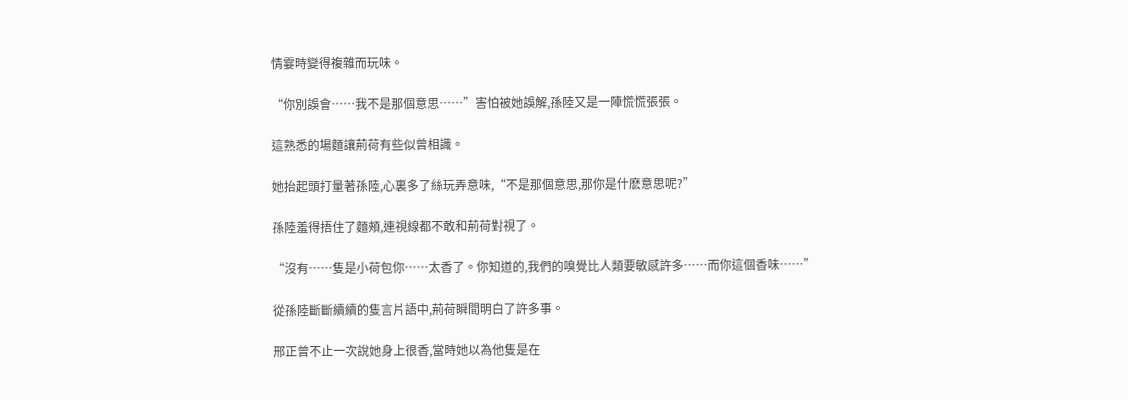情霎時變得複雜而玩味。

“你別誤會……我不是那個意思……”害怕被她誤解,孫陸又是一陣慌慌張張。

這熟悉的場麵讓荊荷有些似曾相識。

她抬起頭打量著孫陸,心裏多了絲玩弄意味,“不是那個意思,那你是什麽意思呢?”

孫陸羞得捂住了麵頰,連視線都不敢和荊荷對視了。

“沒有……隻是小荷包你……太香了。你知道的,我們的嗅覺比人類要敏感許多……而你這個香味……”

從孫陸斷斷續續的隻言片語中,荊荷瞬間明白了許多事。

邢正曾不止一次說她身上很香,當時她以為他隻是在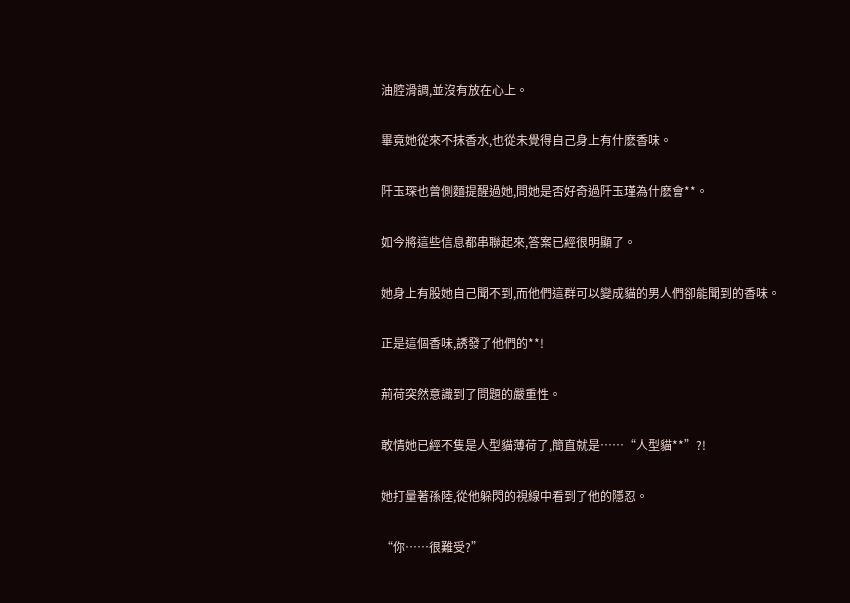油腔滑調,並沒有放在心上。

畢竟她從來不抹香水,也從未覺得自己身上有什麽香味。

阡玉琛也曾側麵提醒過她,問她是否好奇過阡玉瑾為什麽會**。

如今將這些信息都串聯起來,答案已經很明顯了。

她身上有股她自己聞不到,而他們這群可以變成貓的男人們卻能聞到的香味。

正是這個香味,誘發了他們的**!

荊荷突然意識到了問題的嚴重性。

敢情她已經不隻是人型貓薄荷了,簡直就是……“人型貓**”?!

她打量著孫陸,從他躲閃的視線中看到了他的隱忍。

“你……很難受?”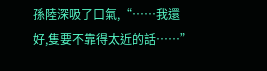孫陸深吸了口氣,“……我還好,隻要不靠得太近的話……”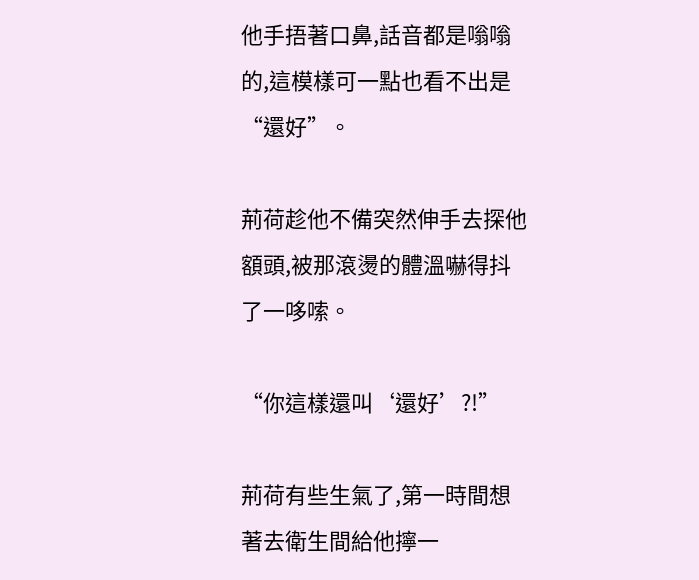他手捂著口鼻,話音都是嗡嗡的,這模樣可一點也看不出是“還好”。

荊荷趁他不備突然伸手去探他額頭,被那滾燙的體溫嚇得抖了一哆嗦。

“你這樣還叫‘還好’?!”

荊荷有些生氣了,第一時間想著去衛生間給他擰一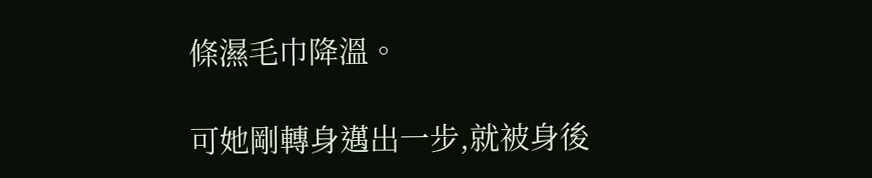條濕毛巾降溫。

可她剛轉身邁出一步,就被身後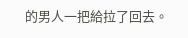的男人一把給拉了回去。